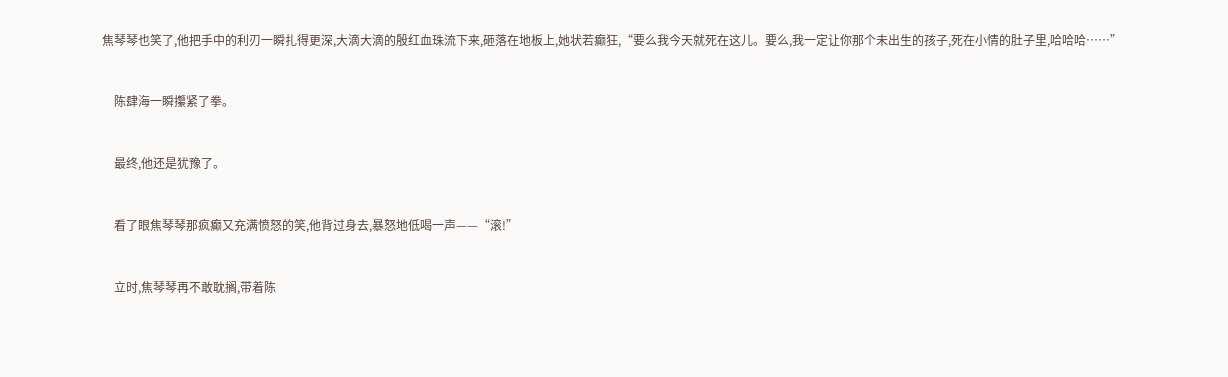焦琴琴也笑了,他把手中的利刃一瞬扎得更深,大滴大滴的殷红血珠流下来,砸落在地板上,她状若癫狂,“要么我今天就死在这儿。要么,我一定让你那个未出生的孩子,死在小情的肚子里,哈哈哈……”


    陈肆海一瞬攥紧了拳。


    最终,他还是犹豫了。


    看了眼焦琴琴那疯癫又充满愤怒的笑,他背过身去,暴怒地低喝一声——“滚!”


    立时,焦琴琴再不敢耽搁,带着陈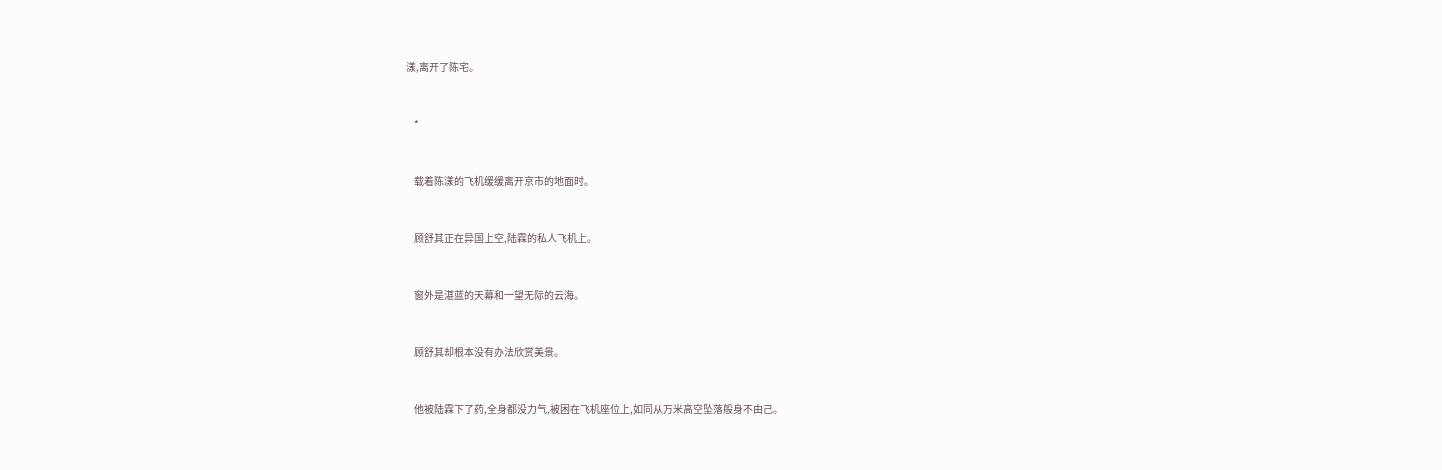漾,离开了陈宅。


    *


    载着陈漾的飞机缓缓离开京市的地面时。


    顾舒其正在异国上空,陆霖的私人飞机上。


    窗外是湛蓝的天幕和一望无际的云海。


    顾舒其却根本没有办法欣赏美景。


    他被陆霖下了药,全身都没力气,被困在飞机座位上,如同从万米高空坠落般身不由己。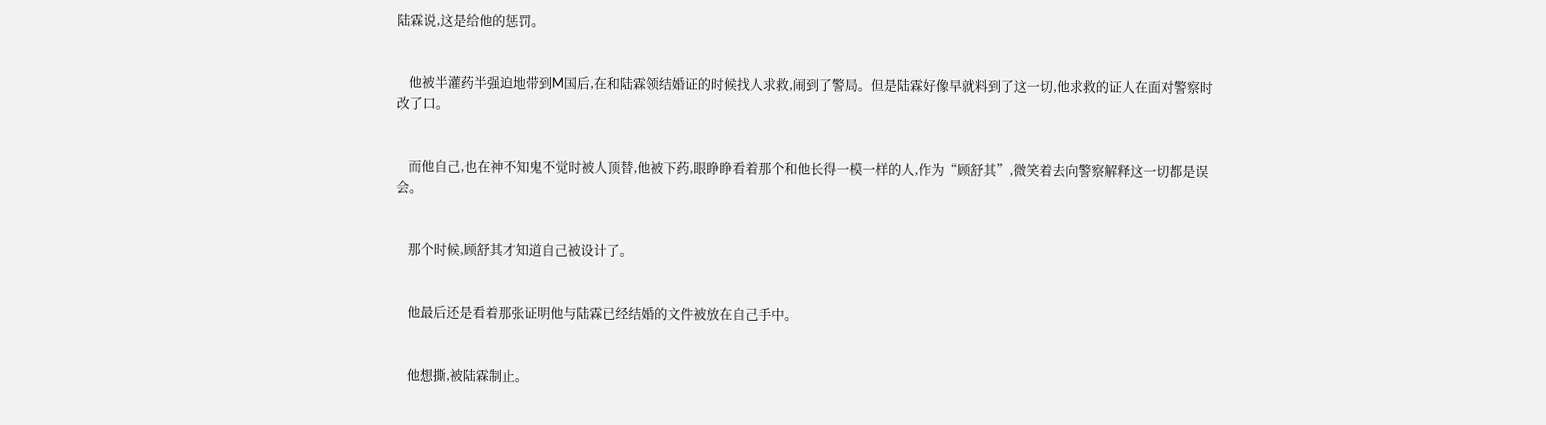陆霖说,这是给他的惩罚。


    他被半灌药半强迫地带到M国后,在和陆霖领结婚证的时候找人求救,闹到了警局。但是陆霖好像早就料到了这一切,他求救的证人在面对警察时改了口。


    而他自己,也在神不知鬼不觉时被人顶替,他被下药,眼睁睁看着那个和他长得一模一样的人,作为“顾舒其”,微笑着去向警察解释这一切都是误会。


    那个时候,顾舒其才知道自己被设计了。


    他最后还是看着那张证明他与陆霖已经结婚的文件被放在自己手中。


    他想撕,被陆霖制止。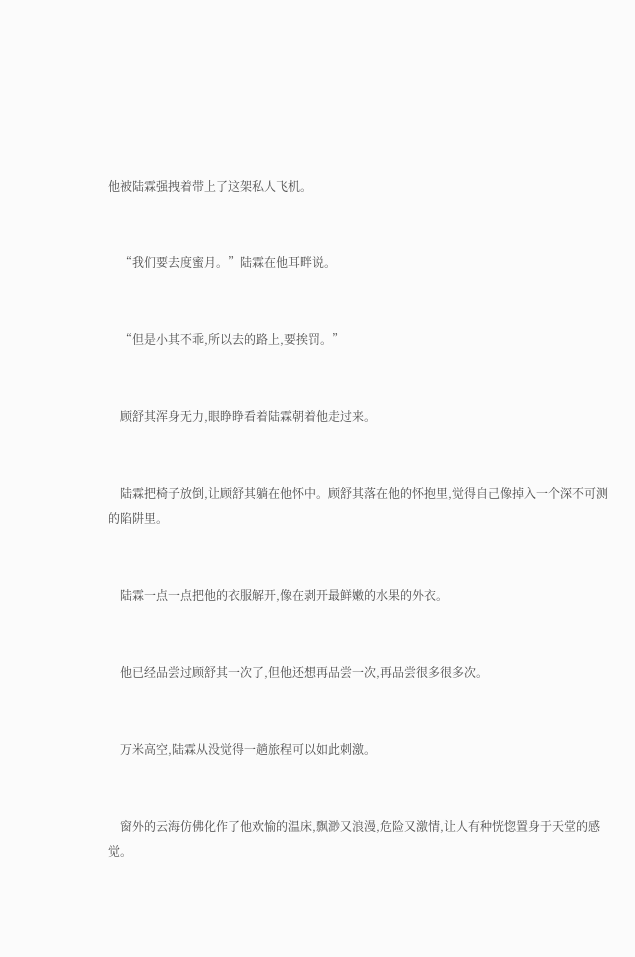他被陆霖强拽着带上了这架私人飞机。


    “我们要去度蜜月。”陆霖在他耳畔说。


    “但是小其不乖,所以去的路上,要挨罚。”


    顾舒其浑身无力,眼睁睁看着陆霖朝着他走过来。


    陆霖把椅子放倒,让顾舒其躺在他怀中。顾舒其落在他的怀抱里,觉得自己像掉入一个深不可测的陷阱里。


    陆霖一点一点把他的衣服解开,像在剥开最鲜嫩的水果的外衣。


    他已经品尝过顾舒其一次了,但他还想再品尝一次,再品尝很多很多次。


    万米高空,陆霖从没觉得一趟旅程可以如此刺激。


    窗外的云海仿佛化作了他欢愉的温床,飘渺又浪漫,危险又激情,让人有种恍惚置身于天堂的感觉。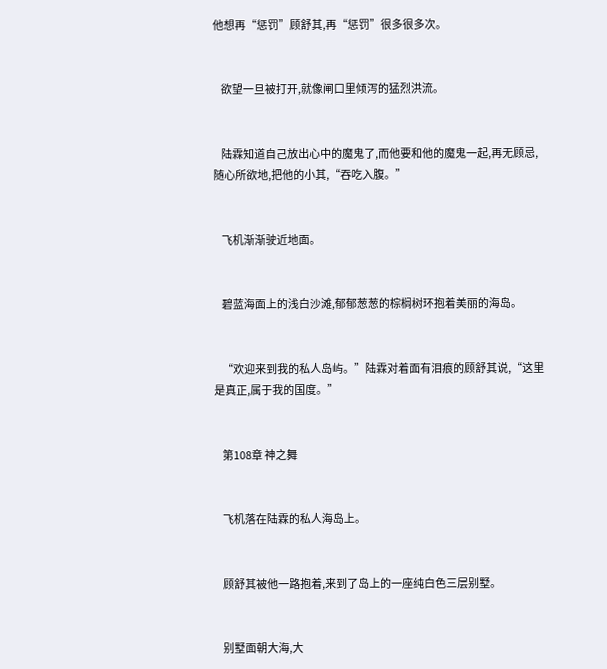他想再“惩罚”顾舒其,再“惩罚”很多很多次。


    欲望一旦被打开,就像闸口里倾泻的猛烈洪流。


    陆霖知道自己放出心中的魔鬼了,而他要和他的魔鬼一起,再无顾忌,随心所欲地,把他的小其,“吞吃入腹。”


    飞机渐渐驶近地面。


    碧蓝海面上的浅白沙滩,郁郁葱葱的棕榈树环抱着美丽的海岛。


    “欢迎来到我的私人岛屿。”陆霖对着面有泪痕的顾舒其说,“这里是真正,属于我的国度。”


    第108章 神之舞


    飞机落在陆霖的私人海岛上。


    顾舒其被他一路抱着,来到了岛上的一座纯白色三层别墅。


    别墅面朝大海,大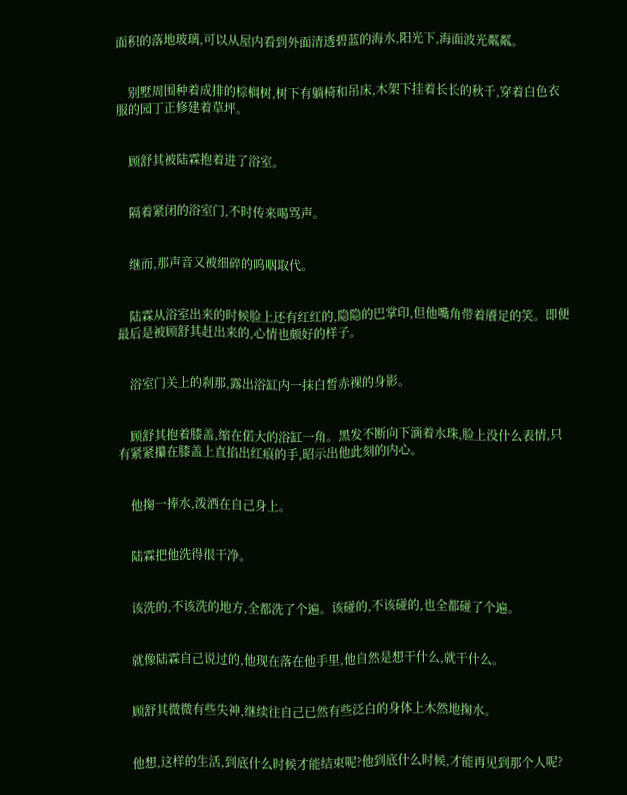面积的落地玻璃,可以从屋内看到外面清透碧蓝的海水,阳光下,海面波光粼粼。


    别墅周围种着成排的棕榈树,树下有躺椅和吊床,木架下挂着长长的秋千,穿着白色衣服的园丁正修建着草坪。


    顾舒其被陆霖抱着进了浴室。


    隔着紧闭的浴室门,不时传来喝骂声。


    继而,那声音又被细碎的呜咽取代。


    陆霖从浴室出来的时候脸上还有红红的,隐隐的巴掌印,但他嘴角带着餍足的笑。即便最后是被顾舒其赶出来的,心情也颇好的样子。


    浴室门关上的刹那,露出浴缸内一抹白皙赤裸的身影。


    顾舒其抱着膝盖,缩在偌大的浴缸一角。黑发不断向下滴着水珠,脸上没什么表情,只有紧紧攥在膝盖上直掐出红痕的手,昭示出他此刻的内心。


    他掬一捧水,泼洒在自己身上。


    陆霖把他洗得很干净。


    该洗的,不该洗的地方,全都洗了个遍。该碰的,不该碰的,也全都碰了个遍。


    就像陆霖自己说过的,他现在落在他手里,他自然是想干什么,就干什么。


    顾舒其微微有些失神,继续往自己已然有些泛白的身体上木然地掬水。


    他想,这样的生活,到底什么时候才能结束呢?他到底什么时候,才能再见到那个人呢?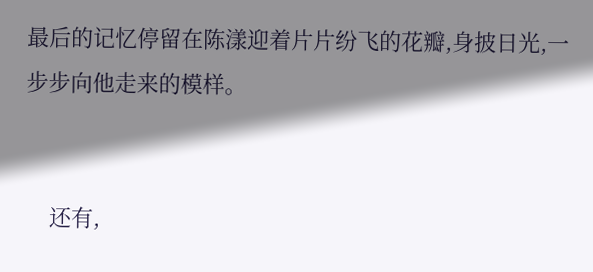最后的记忆停留在陈漾迎着片片纷飞的花瓣,身披日光,一步步向他走来的模样。


    还有,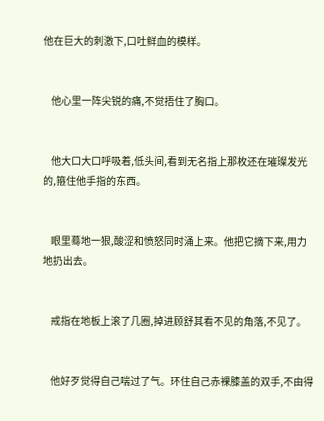他在巨大的刺激下,口吐鲜血的模样。


    他心里一阵尖锐的痛,不觉捂住了胸口。


    他大口大口呼吸着,低头间,看到无名指上那枚还在璀璨发光的,箍住他手指的东西。


    眼里蓦地一狠,酸涩和愤怒同时涌上来。他把它摘下来,用力地扔出去。


    戒指在地板上滚了几圈,掉进顾舒其看不见的角落,不见了。


    他好歹觉得自己喘过了气。环住自己赤裸膝盖的双手,不由得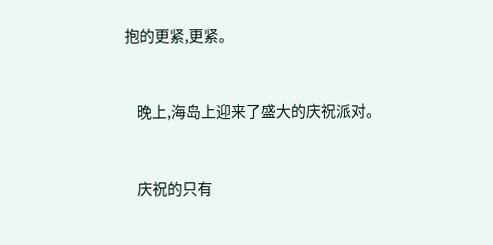抱的更紧,更紧。


    晚上,海岛上迎来了盛大的庆祝派对。


    庆祝的只有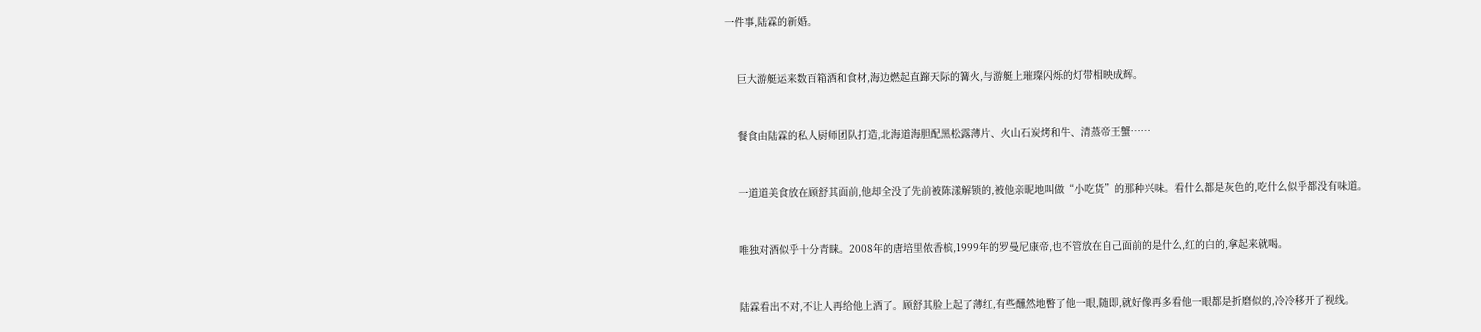一件事,陆霖的新婚。


    巨大游艇运来数百箱酒和食材,海边燃起直蹿天际的篝火,与游艇上璀璨闪烁的灯带相映成辉。


    餐食由陆霖的私人厨师团队打造,北海道海胆配黑松露薄片、火山石炭烤和牛、清蒸帝王蟹……


    一道道美食放在顾舒其面前,他却全没了先前被陈漾解锁的,被他亲昵地叫做“小吃货”的那种兴味。看什么都是灰色的,吃什么似乎都没有味道。


    唯独对酒似乎十分青睐。2008年的唐培里侬香槟,1999年的罗曼尼康帝,也不管放在自己面前的是什么,红的白的,拿起来就喝。


    陆霖看出不对,不让人再给他上酒了。顾舒其脸上起了薄红,有些醺然地瞥了他一眼,随即,就好像再多看他一眼都是折磨似的,冷冷移开了视线。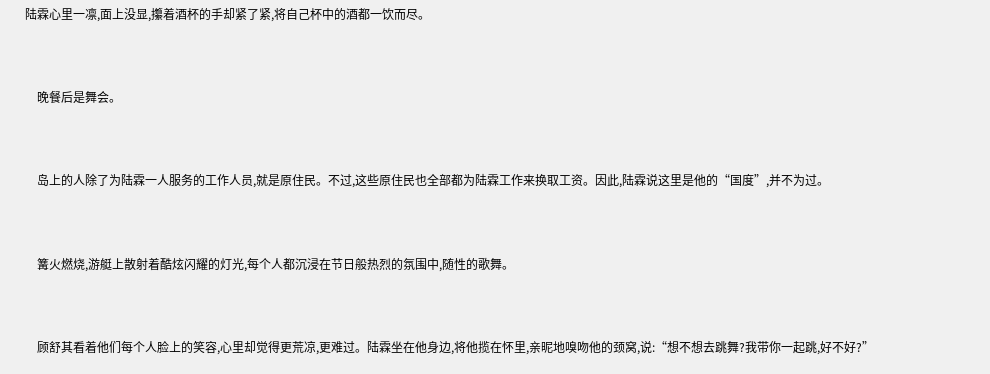陆霖心里一凛,面上没显,攥着酒杯的手却紧了紧,将自己杯中的酒都一饮而尽。


    晚餐后是舞会。


    岛上的人除了为陆霖一人服务的工作人员,就是原住民。不过,这些原住民也全部都为陆霖工作来换取工资。因此,陆霖说这里是他的“国度”,并不为过。


    篝火燃烧,游艇上散射着酷炫闪耀的灯光,每个人都沉浸在节日般热烈的氛围中,随性的歌舞。


    顾舒其看着他们每个人脸上的笑容,心里却觉得更荒凉,更难过。陆霖坐在他身边,将他揽在怀里,亲昵地嗅吻他的颈窝,说:“想不想去跳舞?我带你一起跳,好不好?”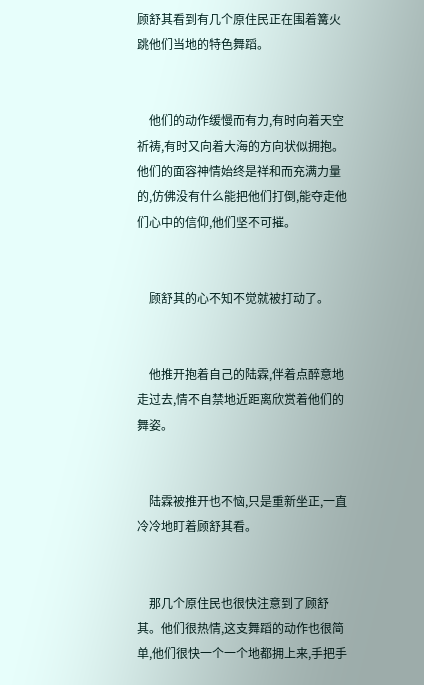顾舒其看到有几个原住民正在围着篝火跳他们当地的特色舞蹈。


    他们的动作缓慢而有力,有时向着天空祈祷,有时又向着大海的方向状似拥抱。他们的面容神情始终是祥和而充满力量的,仿佛没有什么能把他们打倒,能夺走他们心中的信仰,他们坚不可摧。


    顾舒其的心不知不觉就被打动了。


    他推开抱着自己的陆霖,伴着点醉意地走过去,情不自禁地近距离欣赏着他们的舞姿。


    陆霖被推开也不恼,只是重新坐正,一直冷冷地盯着顾舒其看。


    那几个原住民也很快注意到了顾舒其。他们很热情,这支舞蹈的动作也很简单,他们很快一个一个地都拥上来,手把手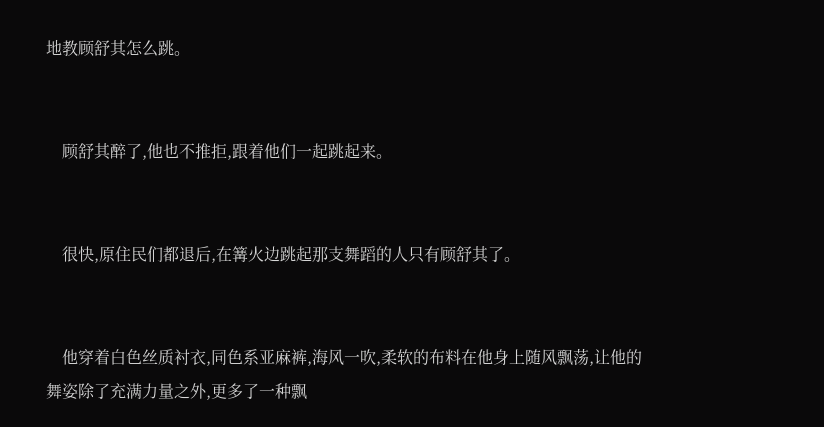地教顾舒其怎么跳。


    顾舒其醉了,他也不推拒,跟着他们一起跳起来。


    很快,原住民们都退后,在篝火边跳起那支舞蹈的人只有顾舒其了。


    他穿着白色丝质衬衣,同色系亚麻裤,海风一吹,柔软的布料在他身上随风飘荡,让他的舞姿除了充满力量之外,更多了一种飘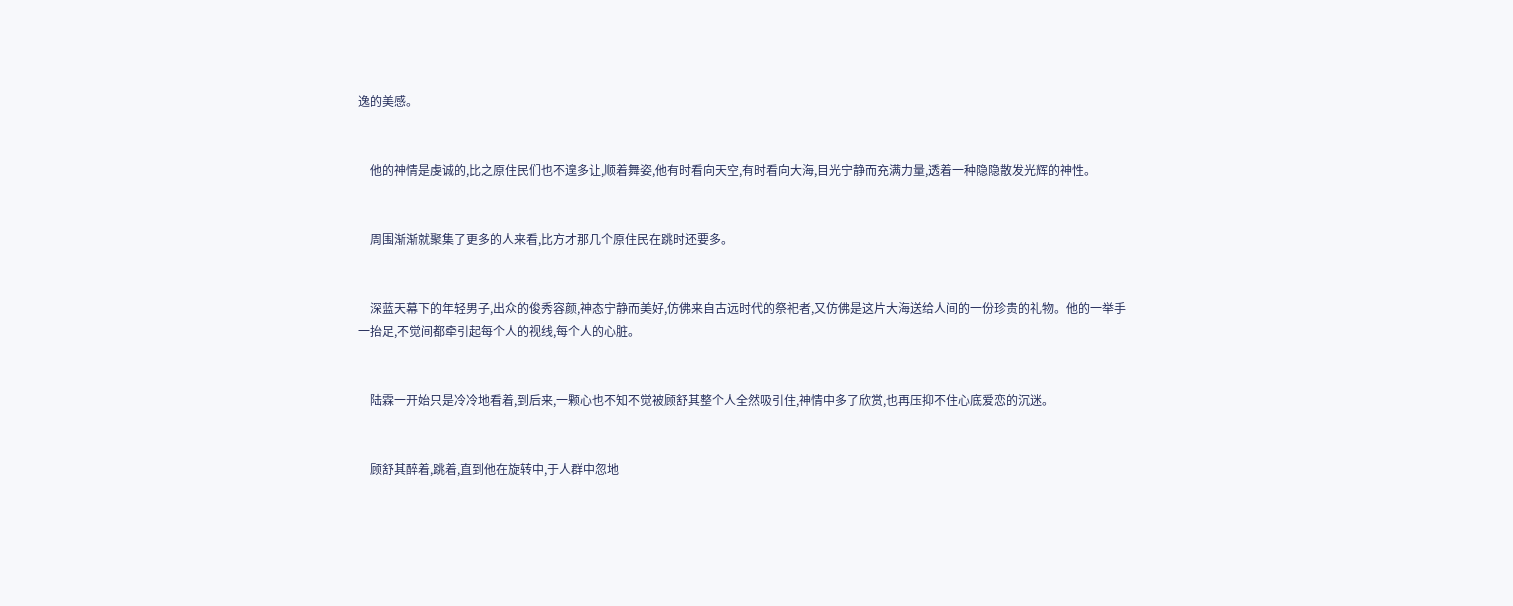逸的美感。


    他的神情是虔诚的,比之原住民们也不遑多让,顺着舞姿,他有时看向天空,有时看向大海,目光宁静而充满力量,透着一种隐隐散发光辉的神性。


    周围渐渐就聚集了更多的人来看,比方才那几个原住民在跳时还要多。


    深蓝天幕下的年轻男子,出众的俊秀容颜,神态宁静而美好,仿佛来自古远时代的祭祀者,又仿佛是这片大海送给人间的一份珍贵的礼物。他的一举手一抬足,不觉间都牵引起每个人的视线,每个人的心脏。


    陆霖一开始只是冷冷地看着,到后来,一颗心也不知不觉被顾舒其整个人全然吸引住,神情中多了欣赏,也再压抑不住心底爱恋的沉迷。


    顾舒其醉着,跳着,直到他在旋转中,于人群中忽地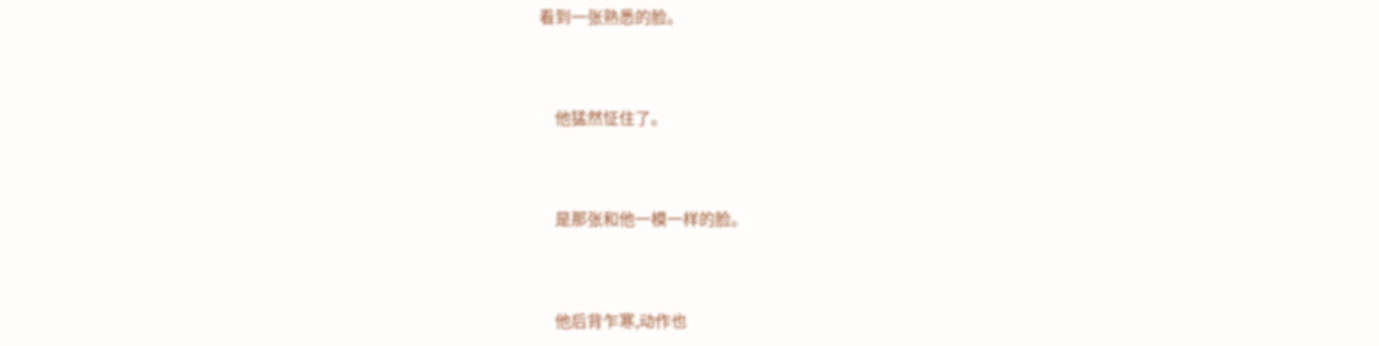看到一张熟悉的脸。


    他猛然怔住了。


    是那张和他一模一样的脸。


    他后背乍寒,动作也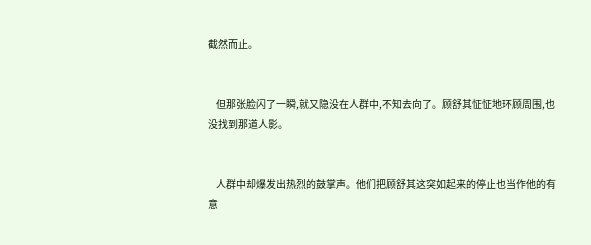截然而止。


    但那张脸闪了一瞬,就又隐没在人群中,不知去向了。顾舒其怔怔地环顾周围,也没找到那道人影。


    人群中却爆发出热烈的鼓掌声。他们把顾舒其这突如起来的停止也当作他的有意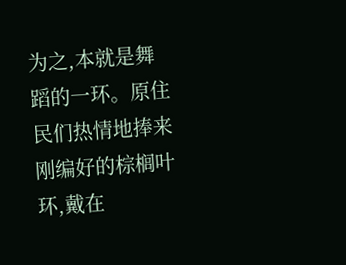为之,本就是舞蹈的一环。原住民们热情地捧来刚编好的棕榈叶环,戴在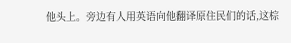他头上。旁边有人用英语向他翻译原住民们的话,这棕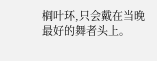榈叶环,只会戴在当晚最好的舞者头上。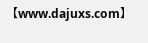【www.dajuxs.com】